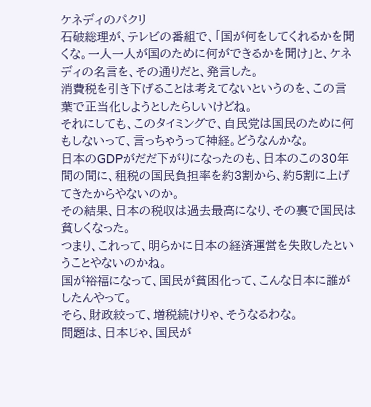ケネディのパクリ
石破総理が、テレビの番組で、「国が何をしてくれるかを聞くな。一人一人が国のために何ができるかを聞け」と、ケネディの名言を、その通りだと、発言した。
消費税を引き下げることは考えてないというのを、この言葉で正当化しようとしたらしいけどね。
それにしても、このタイミングで、自民党は国民のために何もしないって、言っちゃうって神経。どうなんかな。
日本のGDPがだだ下がりになったのも、日本のこの30年間の間に、租税の国民負担率を約3割から、約5割に上げてきたからやないのか。
その結果、日本の税収は過去最高になり、その裏で国民は貧しくなった。
つまり、これって、明らかに日本の経済運営を失敗したということやないのかね。
国が裕福になって、国民が貧困化って、こんな日本に誰がしたんやって。
そら、財政絞って、増税続けりゃ、そうなるわな。
問題は、日本じゃ、国民が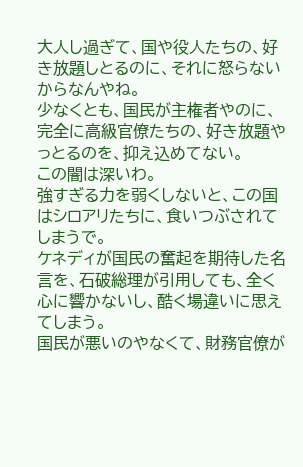大人し過ぎて、国や役人たちの、好き放題しとるのに、それに怒らないからなんやね。
少なくとも、国民が主権者やのに、完全に高級官僚たちの、好き放題やっとるのを、抑え込めてない。
この闇は深いわ。
強すぎる力を弱くしないと、この国はシロアリたちに、食いつぶされてしまうで。
ケネディが国民の奮起を期待した名言を、石破総理が引用しても、全く心に響かないし、酷く場違いに思えてしまう。
国民が悪いのやなくて、財務官僚が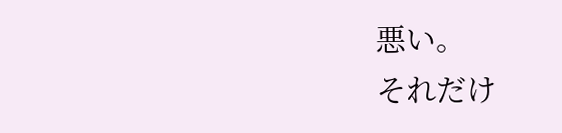悪い。
それだけ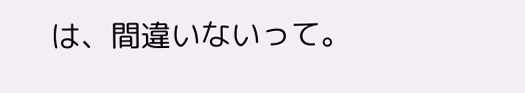は、間違いないって。